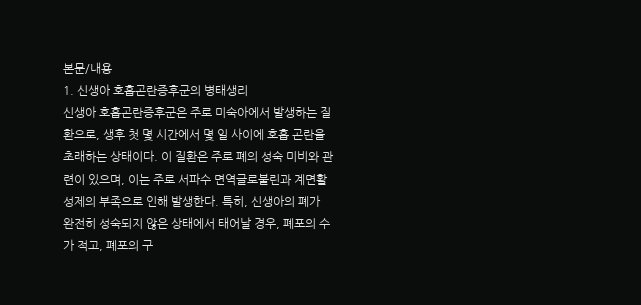본문/내용
1. 신생아 호흡곤란증후군의 병태생리
신생아 호흡곤란증후군은 주로 미숙아에서 발생하는 질환으로, 생후 첫 몇 시간에서 몇 일 사이에 호흡 곤란을 초래하는 상태이다. 이 질환은 주로 폐의 성숙 미비와 관련이 있으며, 이는 주로 서파수 면역글로불린과 계면활성제의 부족으로 인해 발생한다. 특히, 신생아의 폐가 완전히 성숙되지 않은 상태에서 태어날 경우, 폐포의 수가 적고, 폐포의 구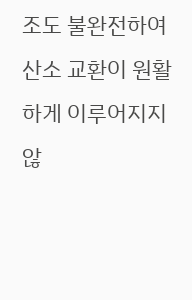조도 불완전하여 산소 교환이 원활하게 이루어지지 않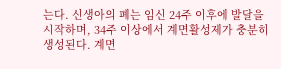는다. 신생아의 폐는 임신 24주 이후에 발달을 시작하며, 34주 이상에서 계면활성제가 충분히 생성된다. 계면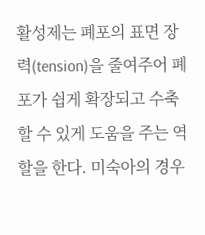활성제는 폐포의 표면 장력(tension)을 줄여주어 폐포가 쉽게 확장되고 수축할 수 있게 도움을 주는 역할을 한다. 미숙아의 경우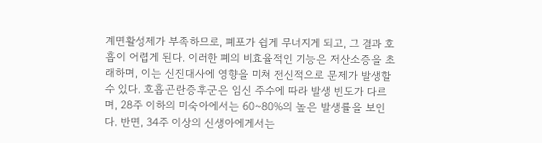계면활성제가 부족하므로, 폐포가 쉽게 무너지게 되고, 그 결과 호흡이 어렵게 된다. 이러한 폐의 비효율적인 기능은 저산소증을 초래하며, 이는 신진대사에 영향을 미쳐 전신적으로 문제가 발생할 수 있다. 호흡곤란증후군은 임신 주수에 따라 발생 빈도가 다르며, 28주 이하의 미숙아에서는 60~80%의 높은 발생률을 보인다. 반면, 34주 이상의 신생아에게서는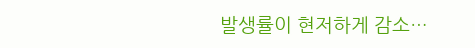발생률이 현저하게 감소…